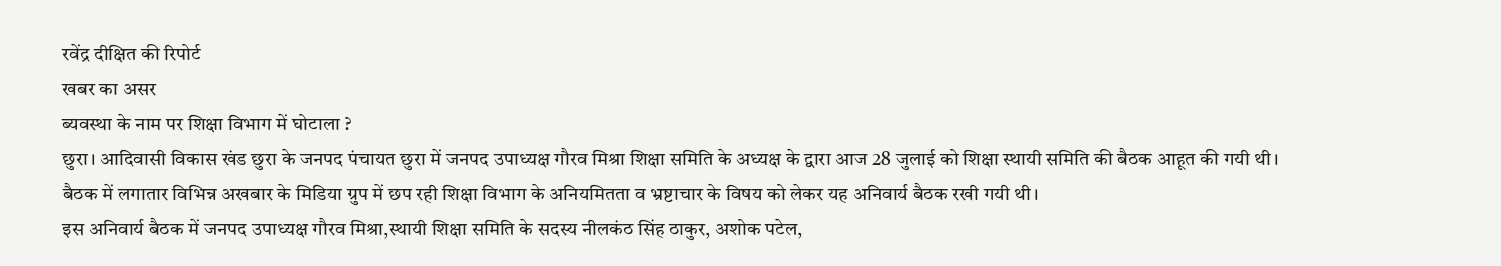रवेंद्र दीक्षित की रिपोर्ट
खबर का असर
ब्यवस्था के नाम पर शिक्षा विभाग में घोटाला ?
छुरा। आदिवासी विकास खंड छुरा के जनपद पंचायत छुरा में जनपद उपाध्यक्ष गौरव मिश्रा शिक्षा समिति के अध्यक्ष के द्वारा आज 28 जुलाई को शिक्षा स्थायी समिति की बैठक आहूत की गयी थी।
बैठक में लगातार विभिन्न अखबार के मिडिया ग्रुप में छप रही शिक्षा विभाग के अनियमितता व भ्रष्टाचार के विषय को लेकर यह अनिवार्य बैठक रखी गयी थी।
इस अनिवार्य बैठक में जनपद उपाध्यक्ष गौरव मिश्रा,स्थायी शिक्षा समिति के सदस्य नीलकंठ सिंह ठाकुर, अशोक पटेल,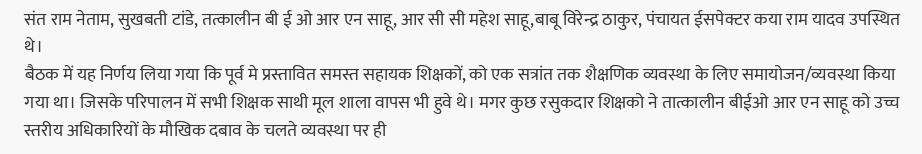संत राम नेताम, सुखबती टांडे, तत्कालीन बी ई ओ आर एन साहू, आर सी सी महेश साहू,बाबू विरेन्द्र ठाकुर, पंचायत ईसपेक्टर कया राम यादव उपस्थित थे।
बैठक में यह निर्णय लिया गया कि पूर्व मे प्रस्तावित समस्त सहायक शिक्षकों, को एक सत्रांत तक शैक्षणिक व्यवस्था के लिए समायोजन/व्यवस्था किया गया था। जिसके परिपालन में सभी शिक्षक साथी मूल शाला वापस भी हुवे थे। मगर कुछ रसुकदार शिक्षको ने तात्कालीन बीईओ आर एन साहू को उच्च स्तरीय अधिकारियों के मौखिक दबाव के चलते व्यवस्था पर ही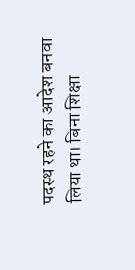पदस्थ रहने का आदेश बनवा लिया था। बिना शिक्षा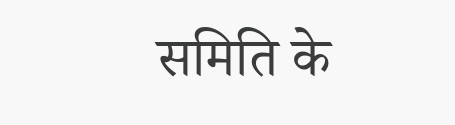समिति के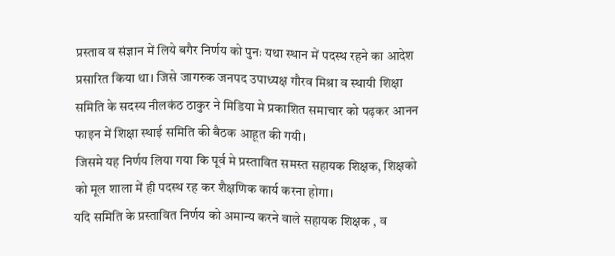प्रस्ताव व संज्ञान में लिये बगैर निर्णय को पुनः यथा स्थान में पदस्थ रहने का आदेश प्रसारित किया था। जिसे जागरुक जनपद उपाध्यक्ष गौरव मिश्रा व स्थायी शिक्षा समिति के सदस्य नीलकंठ ठाकुर ने मिडिया मे प्रकाशित समाचार को पढ़कर आनन फाइन में शिक्षा स्थाई समिति की बैठक आहूत की गयी।
जिसमे यह निर्णय लिया गया कि पूर्व मे प्रस्तावित समस्त सहायक शिक्षक, शिक्षको को मूल शाला में ही पदस्थ रह कर शैक्षणिक कार्य करना होगा।
यदि समिति के प्रस्तावित निर्णय को अमान्य करने वाले सहायक शिक्षक , व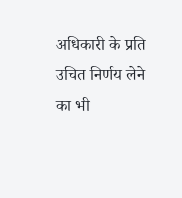अधिकारी के प्रति उचित निर्णय लेने का भी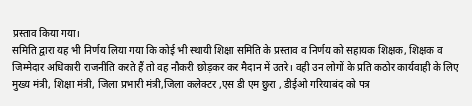प्रस्ताव किया गया।
समिति द्वारा यह भी निर्णय लिया गया कि कोई भी स्थायी शिक्षा समिति के प्रस्ताव व निर्णय को सहायक शिक्षक, शिक्षक व जिम्मेदार अधिकारी राजनीति करते हैं तो वह नौकरी छोड़कर कर मैदान में उतरे। वही उन लोगों के प्रति कठोर कार्यवाही के लिए मुख्य मंत्री, शिक्षा मंत्री, जिला प्रभारी मंत्री,जिला कलेक्टर ,एस डी एम छुरा , डीईओ गरियाबंद को पत्र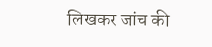लिखकर जांच की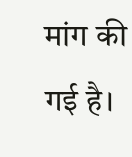मांग की गई है।